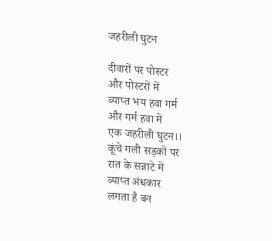जहरीली घुटन

दीवारों पर पोस्टर
और पोस्टरों में
व्याप्त भय हवा गर्म
और गर्म हवा में
एक जहरीली घुटन।।
कूंचे गली सड़कों पर
रात के सन्नाटे में
व्याप्त अंधकार
लगता है बन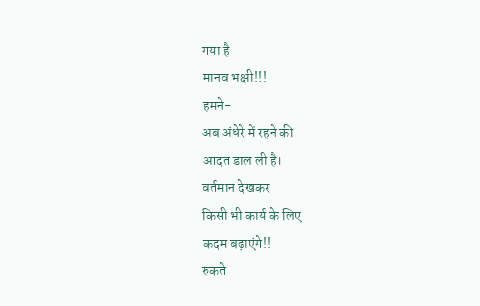गया है
मानव भक्षी!!!
हमने-
अब अंधेरे में रहने की
आदत डाल ली है।
वर्तमान देखकर
किसी भी कार्य के लिए
कदम बढ़ाएंगे!!
रुकते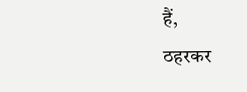हैं,
ठहरकर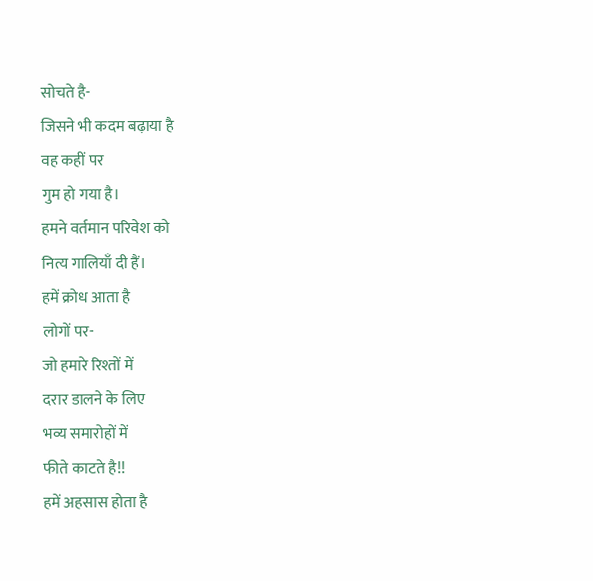सोचते है-
जिसने भी कदम बढ़ाया है
वह कहीं पर
गुम हो गया है।
हमने वर्तमान परिवेश को
नित्य गालियाँ दी हैं।
हमें क्रोध आता है
लोगों पर-
जो हमारे रिश्तों में
दरार डालने के लिए
भव्य समारोहों में
फीते काटते है!!
हमें अहसास होता है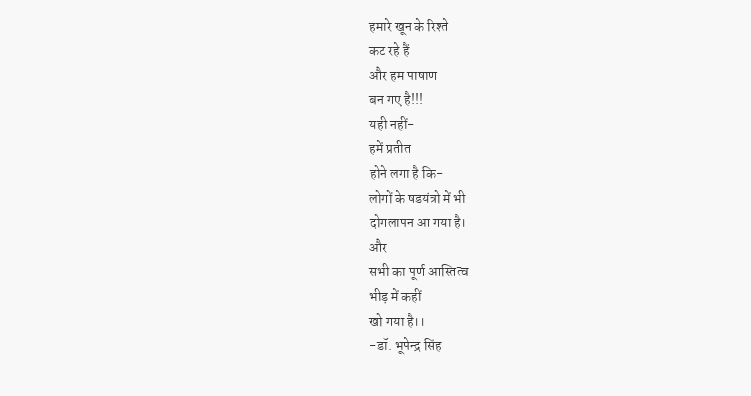हमारे खून के रिश्ते
कट रहे हैं
और हम पाषाण
बन गए है!!!
यही नहीं-
हमें प्रतीत
होने लगा है कि-
लोगों के षडयंत्रो में भी
दोगलापन आ गया है।
और
सभी का पूर्ण आस्तित्व
भीड़ में कहीं
खो गया है।।
-डॉ. भूपेन्द्र सिंह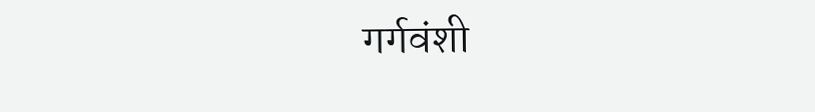गर्गवंशी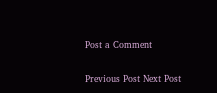Post a Comment

Previous Post Next Post